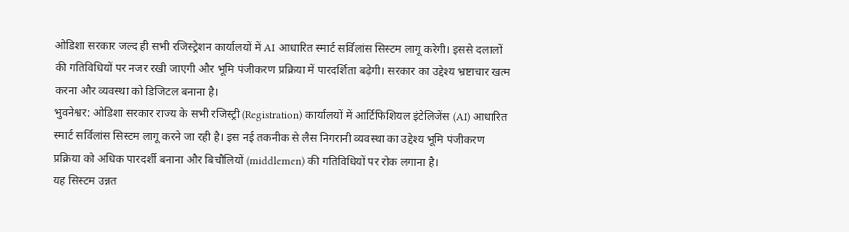ओडिशा सरकार जल्द ही सभी रजिस्ट्रेशन कार्यालयों में AI आधारित स्मार्ट सर्विलांस सिस्टम लागू करेगी। इससे दलालों की गतिविधियों पर नजर रखी जाएगी और भूमि पंजीकरण प्रक्रिया में पारदर्शिता बढ़ेगी। सरकार का उद्देश्य भ्रष्टाचार खत्म करना और व्यवस्था को डिजिटल बनाना है।
भुवनेश्वर: ओडिशा सरकार राज्य के सभी रजिस्ट्री (Registration) कार्यालयों में आर्टिफिशियल इंटेलिजेंस (AI) आधारित स्मार्ट सर्विलांस सिस्टम लागू करने जा रही है। इस नई तकनीक से लैस निगरानी व्यवस्था का उद्देश्य भूमि पंजीकरण प्रक्रिया को अधिक पारदर्शी बनाना और बिचौलियों (middlemen) की गतिविधियों पर रोक लगाना है।
यह सिस्टम उन्नत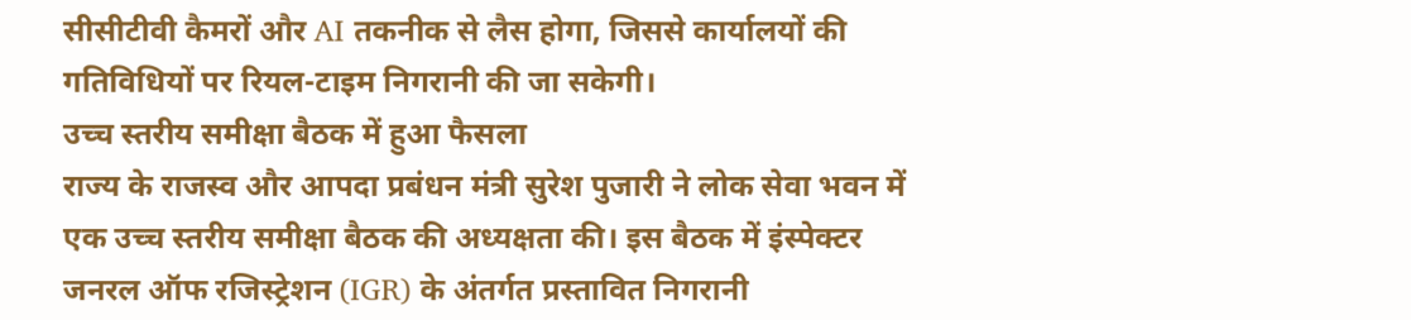सीसीटीवी कैमरों और AI तकनीक से लैस होगा, जिससे कार्यालयों की गतिविधियों पर रियल-टाइम निगरानी की जा सकेगी।
उच्च स्तरीय समीक्षा बैठक में हुआ फैसला
राज्य के राजस्व और आपदा प्रबंधन मंत्री सुरेश पुजारी ने लोक सेवा भवन में एक उच्च स्तरीय समीक्षा बैठक की अध्यक्षता की। इस बैठक में इंस्पेक्टर जनरल ऑफ रजिस्ट्रेशन (IGR) के अंतर्गत प्रस्तावित निगरानी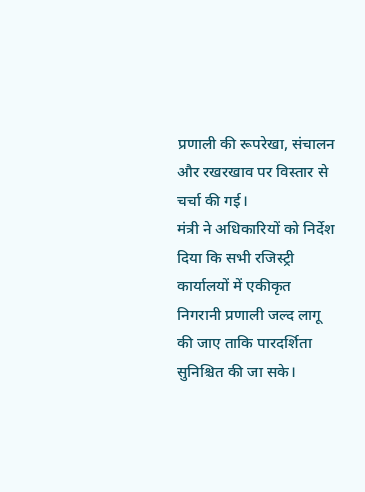प्रणाली की रूपरेखा, संचालन और रखरखाव पर विस्तार से चर्चा की गई।
मंत्री ने अधिकारियों को निर्देश दिया कि सभी रजिस्ट्री कार्यालयों में एकीकृत निगरानी प्रणाली जल्द लागू की जाए ताकि पारदर्शिता सुनिश्चित की जा सके।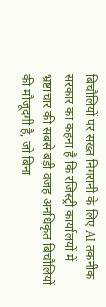बिचौलियों पर सख्त निगरानी के लिए AI तकनीक
सरकार का कहना है कि रजिस्ट्री कार्यालयों में भ्रष्टाचार की सबसे बड़ी वजह अनधिकृत बिचौलियों की मौजूदगी है, जो बिना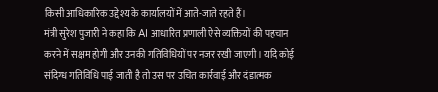किसी आधिकारिक उद्देश्य के कार्यालयों में आते-जाते रहते हैं।
मंत्री सुरेश पुजारी ने कहा कि AI आधारित प्रणाली ऐसे व्यक्तियों की पहचान करने में सक्षम होगी और उनकी गतिविधियों पर नजर रखी जाएगी। यदि कोई संदिग्ध गतिविधि पाई जाती है तो उस पर उचित कार्रवाई और दंडात्मक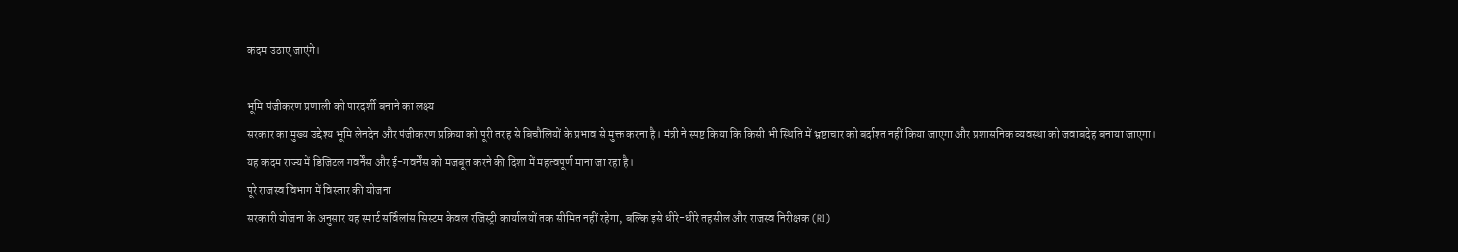कदम उठाए जाएंगे।

भूमि पंजीकरण प्रणाली को पारदर्शी बनाने का लक्ष्य
सरकार का मुख्य उद्देश्य भूमि लेनदेन और पंजीकरण प्रक्रिया को पूरी तरह से बिचौलियों के प्रभाव से मुक्त करना है। मंत्री ने स्पष्ट किया कि किसी भी स्थिति में भ्रष्टाचार को बर्दाश्त नहीं किया जाएगा और प्रशासनिक व्यवस्था को जवाबदेह बनाया जाएगा।
यह कदम राज्य में डिजिटल गवर्नेंस और ई-गवर्नेंस को मजबूत करने की दिशा में महत्वपूर्ण माना जा रहा है।
पूरे राजस्व विभाग में विस्तार की योजना
सरकारी योजना के अनुसार यह स्मार्ट सर्विलांस सिस्टम केवल रजिस्ट्री कार्यालयों तक सीमित नहीं रहेगा, बल्कि इसे धीरे-धीरे तहसील और राजस्व निरीक्षक (RI)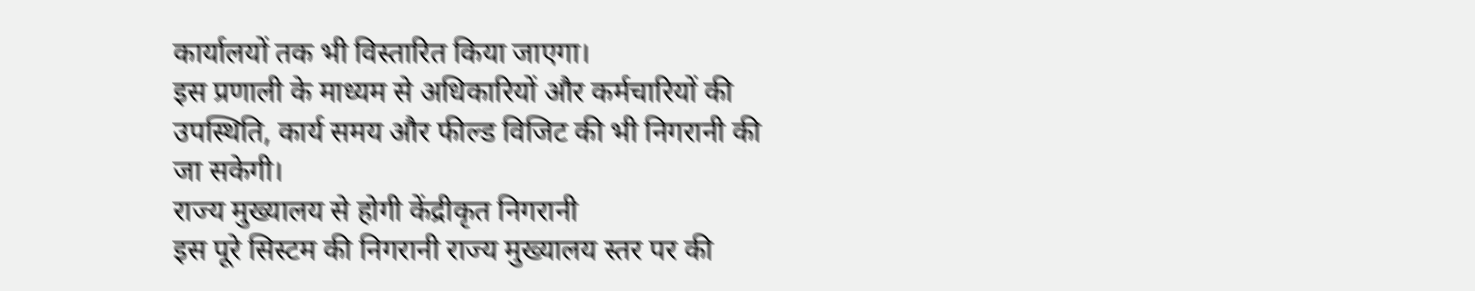कार्यालयों तक भी विस्तारित किया जाएगा।
इस प्रणाली के माध्यम से अधिकारियों और कर्मचारियों की उपस्थिति, कार्य समय और फील्ड विजिट की भी निगरानी की जा सकेगी।
राज्य मुख्यालय से होगी केंद्रीकृत निगरानी
इस पूरे सिस्टम की निगरानी राज्य मुख्यालय स्तर पर की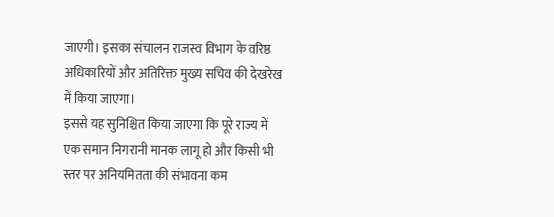जाएगी। इसका संचालन राजस्व विभाग के वरिष्ठ अधिकारियों और अतिरिक्त मुख्य सचिव की देखरेख में किया जाएगा।
इससे यह सुनिश्चित किया जाएगा कि पूरे राज्य में एक समान निगरानी मानक लागू हो और किसी भी स्तर पर अनियमितता की संभावना कम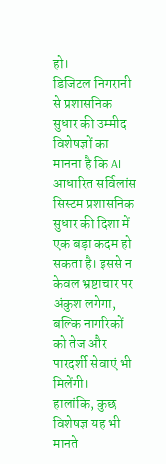हो।
डिजिटल निगरानी से प्रशासनिक सुधार की उम्मीद
विशेषज्ञों का मानना है कि AI आधारित सर्विलांस सिस्टम प्रशासनिक सुधार की दिशा में एक बड़ा कदम हो सकता है। इससे न केवल भ्रष्टाचार पर अंकुश लगेगा, बल्कि नागरिकों को तेज और पारदर्शी सेवाएं भी मिलेंगी।
हालांकि, कुछ विशेषज्ञ यह भी मानते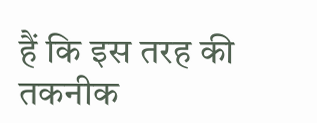हैं कि इस तरह की तकनीक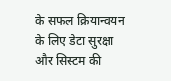के सफल क्रियान्वयन के लिए डेटा सुरक्षा और सिस्टम की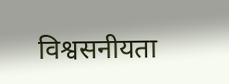विश्वसनीयता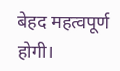बेहद महत्वपूर्ण होगी।